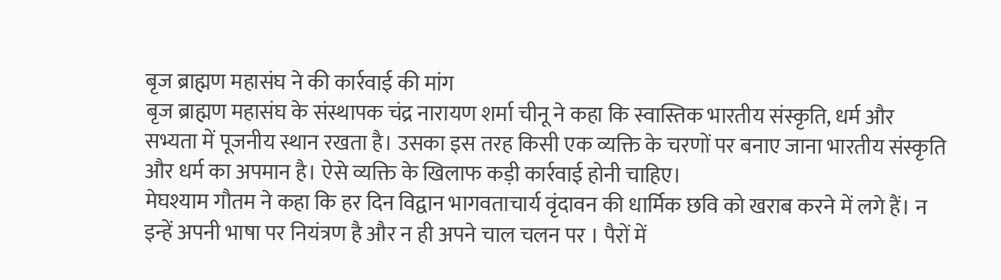बृज ब्राह्मण महासंघ ने की कार्रवाई की मांग
बृज ब्राह्मण महासंघ के संस्थापक चंद्र नारायण शर्मा चीनू ने कहा कि स्वास्तिक भारतीय संस्कृति, धर्म और सभ्यता में पूजनीय स्थान रखता है। उसका इस तरह किसी एक व्यक्ति के चरणों पर बनाए जाना भारतीय संस्कृति और धर्म का अपमान है। ऐसे व्यक्ति के खिलाफ कड़ी कार्रवाई होनी चाहिए।
मेघश्याम गौतम ने कहा कि हर दिन विद्वान भागवताचार्य वृंदावन की धार्मिक छवि को खराब करने में लगे हैं। न इन्हें अपनी भाषा पर नियंत्रण है और न ही अपने चाल चलन पर । पैरों में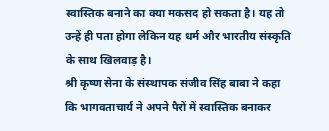स्वास्तिक बनाने का क्या मकसद हो सकता है। यह तो उन्हें ही पता होगा लेकिन यह धर्म और भारतीय संस्कृति के साथ खिलवाड़ है।
श्री कृष्ण सेना के संस्थापक संजीव सिंह बाबा ने कहा कि भागवताचार्य ने अपने पैरों में स्वास्तिक बनाकर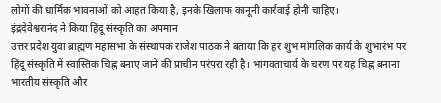लोगों की धार्मिक भावनाओं को आहत किया है, इनके खिलाफ कानूनी कार्रवाई होनी चाहिए।
इंद्रदेवेश्वरानंद ने किया हिंदू संस्कृति का अपमान
उत्तर प्रदेश युवा ब्राह्मण महासभा के संस्थापक राजेश पाठक ने बताया कि हर शुभ मांगलिक कार्य के शुभारंभ पर हिंदू संस्कृति में स्वास्तिक चिह्न बनाए जाने की प्राचीन परंपरा रही है। भागवताचार्य के चरण पर यह चिह्न बनाना भारतीय संस्कृति और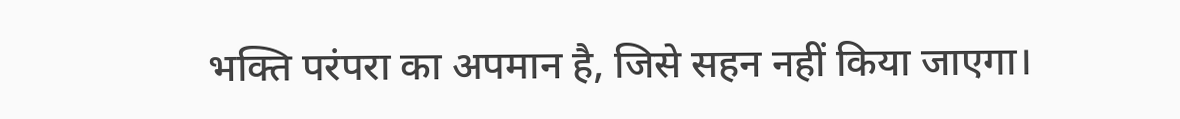भक्ति परंपरा का अपमान है, जिसे सहन नहीं किया जाएगा।